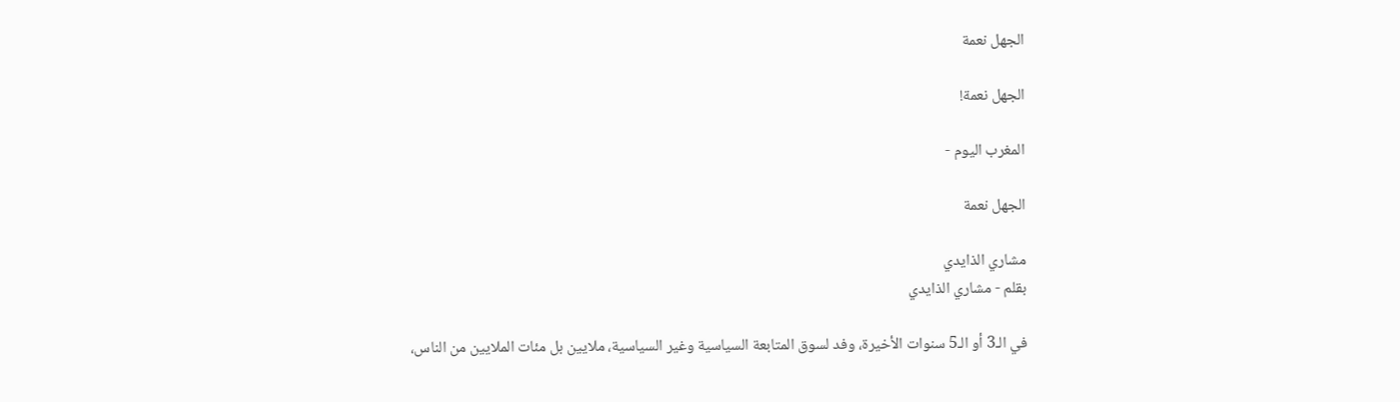الجهل نعمة

الجهل نعمة!

المغرب اليوم -

الجهل نعمة

مشاري الذايدي
بقلم - مشاري الذايدي

في الـ3 أو الـ5 سنوات الأخيرة، وفد لسوق المتابعة السياسية وغير السياسية، ملايين بل مئات الملايين من الناس،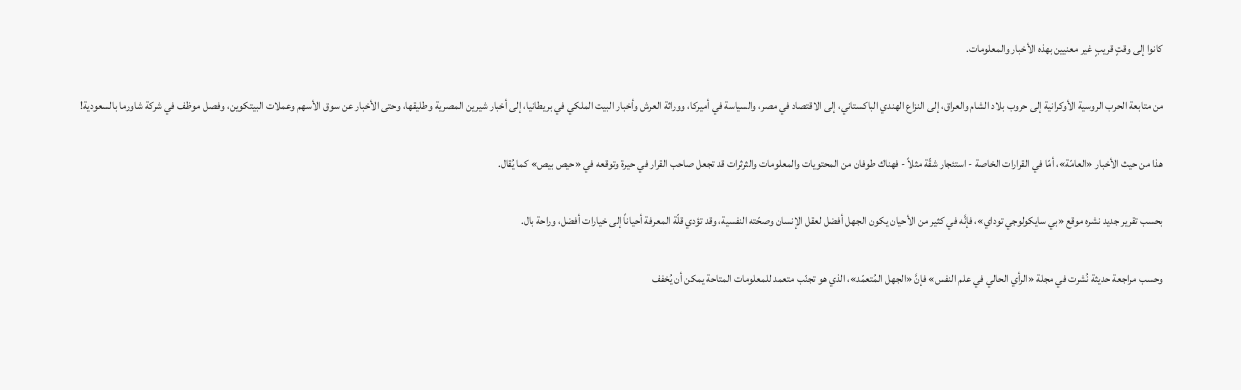كانوا إلى وقتٍ قريبٍ غير معنيين بهذه الأخبار والمعلومات.

من متابعة الحرب الروسية الأوكرانية إلى حروب بلاد الشام والعراق، إلى النزاع الهندي الباكستاني، إلى الاقتصاد في مصر، والسياسة في أميركا، ووراثة العرش وأخبار البيت الملكي في بريطانيا، إلى أخبار شيرين المصرية وطليقها، وحتى الأخبار عن سوق الأسهم وعملات البيتكوين، وفصل موظف في شركة شاورما بالسعودية!

هذا من حيث الأخبار «العامّة»، أمّا في القرارات الخاصة - استئجار شقّة مثلاً - فهناك طوفان من المحتويات والمعلومات والثرثرات قد تجعل صاحب القرار في حيرة وتوقعه في «حيص بيص» كما يُقال.

بحسب تقرير جديد نشره موقع «بي سايكولوجي توداي»، فإنَّه في كثير من الأحيان يكون الجهل أفضل لعقل الإنسان وصحّته النفسية، وقد تؤدي قلّة المعرفة أحياناً إلى خيارات أفضل، وراحة بال.

وحسب مراجعة حديثة نُشرت في مجلة «الرأي الحالي في علم النفس» فإنَّ «الجهل المُتعمّد»، الذي هو تجنّب متعمد للمعلومات المتاحة يمكن أن يُخفف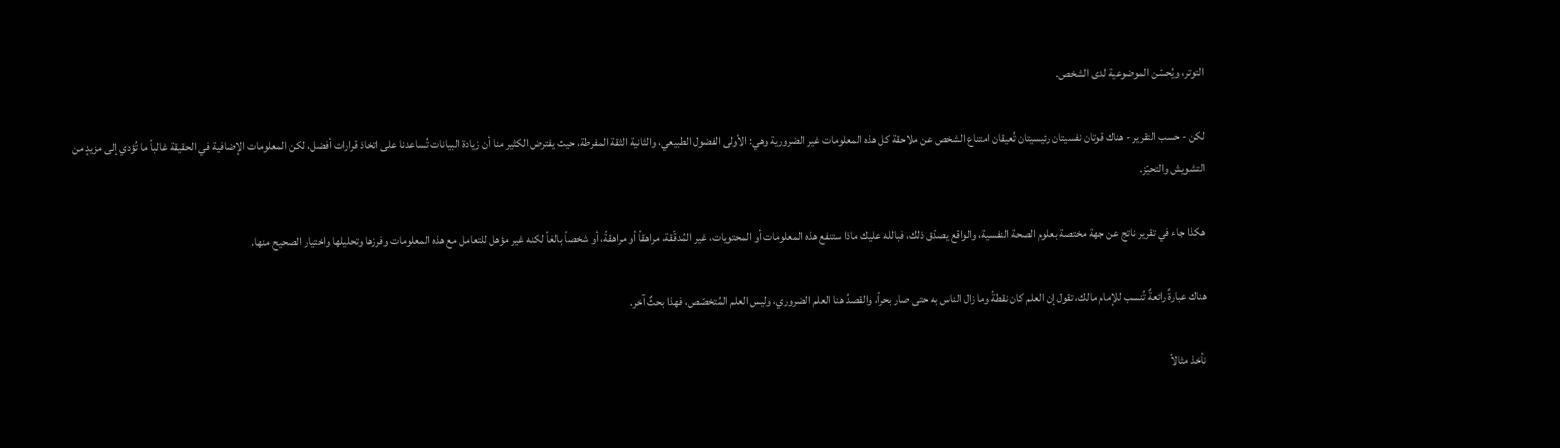التوتر، ويُحسّن الموضوعية لدى الشخص.

لكن - حسب التقرير - هناك قوتان نفسيتان رئيسيتان تُعيقان امتناع الشخص عن ملاحقة كل هذه المعلومات غير الضرورية وهي: الأولى الفضول الطبيعي، والثانية الثقة المفرطة، حيث يفترض الكثير منا أن زيادة البيانات تُساعدنا على اتخاذ قرارات أفضل، لكن المعلومات الإضافية في الحقيقة غالباً ما تُؤدي إلى مزيدٍ من التشويش والتحيّز.

هكذا جاء في تقرير ناتج عن جهة مختصة بعلوم الصحة النفسية، والواقع يصدّق ذلك، فبالله عليك ماذا ستنفع هذه المعلومات أو المحتويات، غير المُدقّقة، مراهقاً أو مراهقةً، أو شخصاً بالغاً لكنه غير مؤهل للتعامل مع هذه المعلومات وفرزها وتحليلها واختيار الصحيح منها.

هناك عبارةٌ رائعةٌ تُنسب للإمام مالك، تقول إن العلم كان نقطةً وما زال الناس به حتى صار بحراً، والقصدُ هنا العلم الضروري، وليس العلم المُتخصّص، فهذا بحثٌ آخر.

نأخذ مثالاً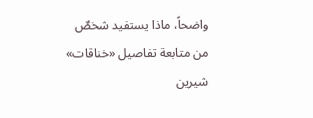واضحاً، ماذا يستفيد شخصٌ من متابعة تفاصيل «خناقات» شيرين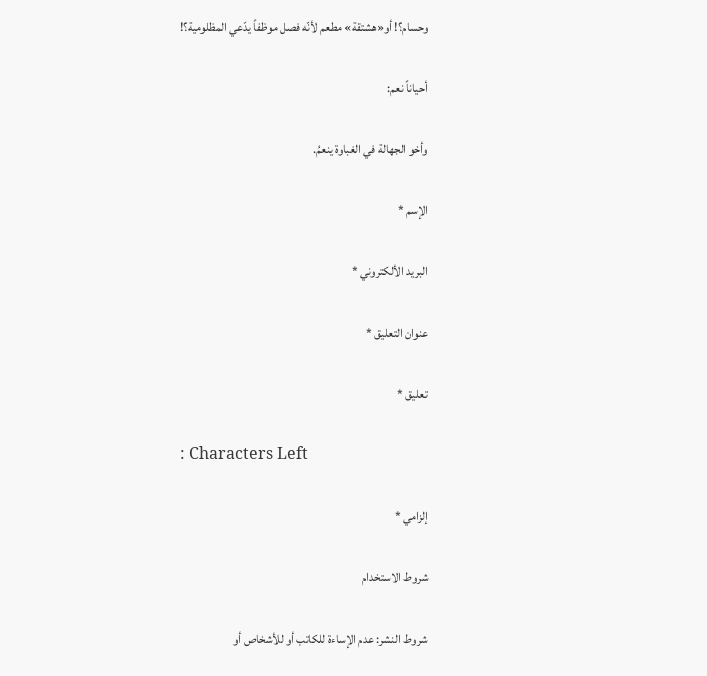وحسام؟! أو«هشتقة» مطعم لأنّه فصل موظفاً يدّعي المظلومية؟!

أحياناً نعم:

وأخو الجهالة في الغباوة ينعمُ.

الإسم *

البريد الألكتروني *

عنوان التعليق *

تعليق *

: Characters Left

إلزامي *

شروط الاستخدام

شروط النشر: عدم الإساءة للكاتب أو للأشخاص أو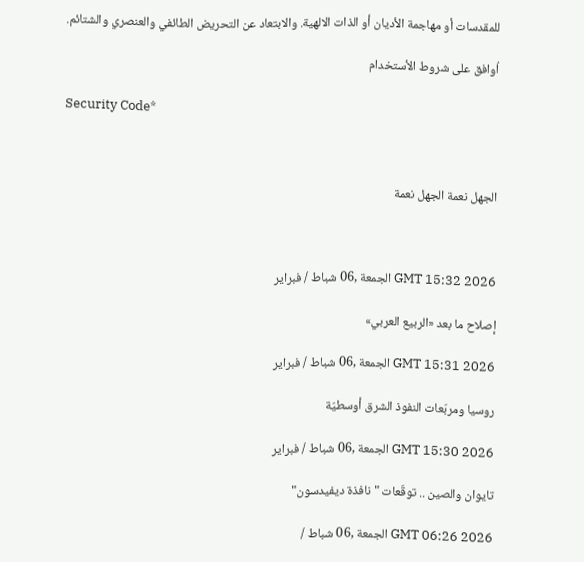للمقدسات أو مهاجمة الأديان أو الذات الالهية. والابتعاد عن التحريض الطائفي والعنصري والشتائم.

اُوافق على شروط الأستخدام

Security Code*



الجهل نعمة الجهل نعمة



GMT 15:32 2026 الجمعة ,06 شباط / فبراير

إصلاح ما بعد «الربيع العربي»

GMT 15:31 2026 الجمعة ,06 شباط / فبراير

روسيا ومربّعات النفوذ الشرق أوسطيّة

GMT 15:30 2026 الجمعة ,06 شباط / فبراير

تايوان والصين .. توقّعات "نافذة ديفيدسون"

GMT 06:26 2026 الجمعة ,06 شباط /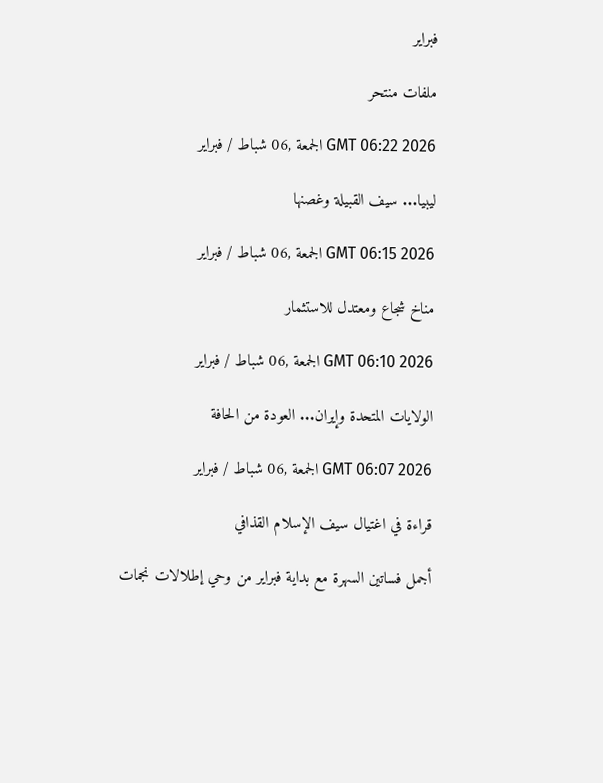فبراير

ملفات منتحر

GMT 06:22 2026 الجمعة ,06 شباط / فبراير

ليبيا... سيف القبيلة وغصنها

GMT 06:15 2026 الجمعة ,06 شباط / فبراير

مناخ شجاع ومعتدل للاستثمار

GMT 06:10 2026 الجمعة ,06 شباط / فبراير

الولايات المتحدة وإيران... العودة من الحافة

GMT 06:07 2026 الجمعة ,06 شباط / فبراير

قراءة في اغتيال سيف الإسلام القذافي

أجمل فساتين السهرة مع بداية فبراير من وحي إطلالات نجمات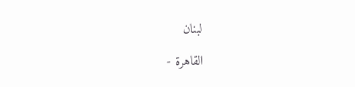لبنان

القاهرة -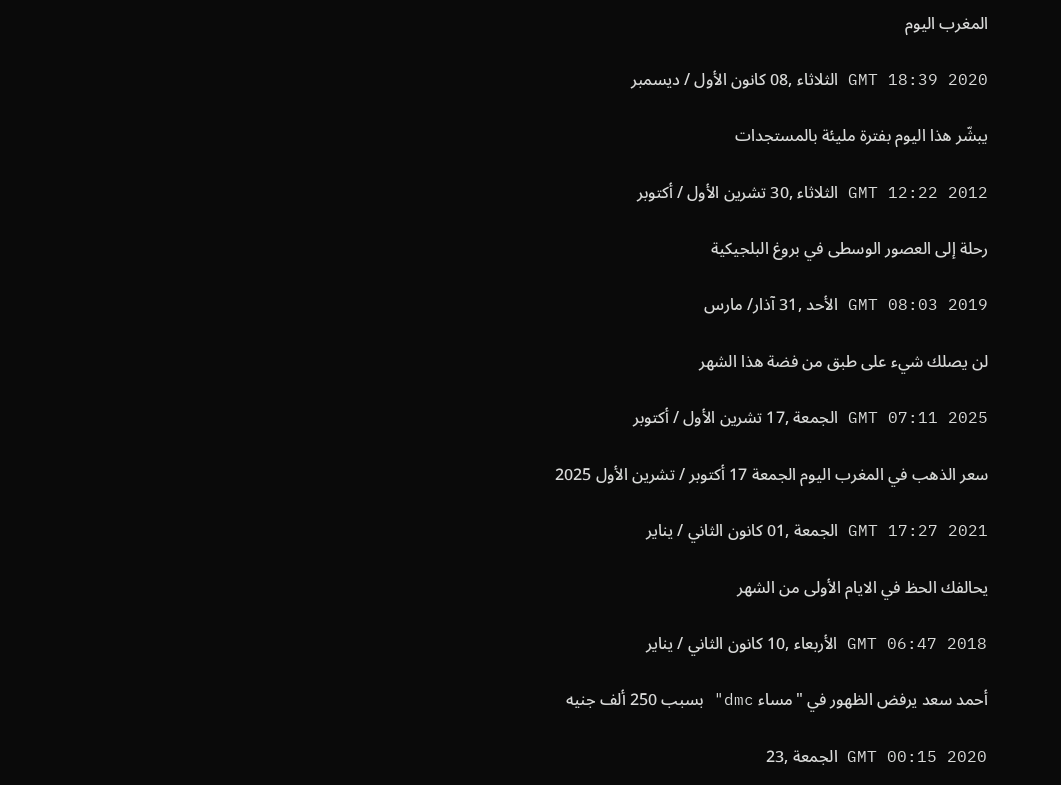المغرب اليوم

GMT 18:39 2020 الثلاثاء ,08 كانون الأول / ديسمبر

يبشّر هذا اليوم بفترة مليئة بالمستجدات

GMT 12:22 2012 الثلاثاء ,30 تشرين الأول / أكتوبر

رحلة إلى العصور الوسطى في بروغ البلجيكية

GMT 08:03 2019 الأحد ,31 آذار/ مارس

لن يصلك شيء على طبق من فضة هذا الشهر

GMT 07:11 2025 الجمعة ,17 تشرين الأول / أكتوبر

سعر الذهب في المغرب اليوم الجمعة 17 أكتوبر / تشرين الأول 2025

GMT 17:27 2021 الجمعة ,01 كانون الثاني / يناير

يحالفك الحظ في الايام الأولى من الشهر

GMT 06:47 2018 الأربعاء ,10 كانون الثاني / يناير

أحمد سعد يرفض الظهور في "مساء dmc" بسبب 250 ألف جنيه

GMT 00:15 2020 الجمعة ,23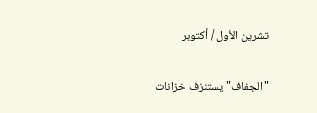تشرين الأول / أكتوبر

"الجفاف" يستنزف خزانات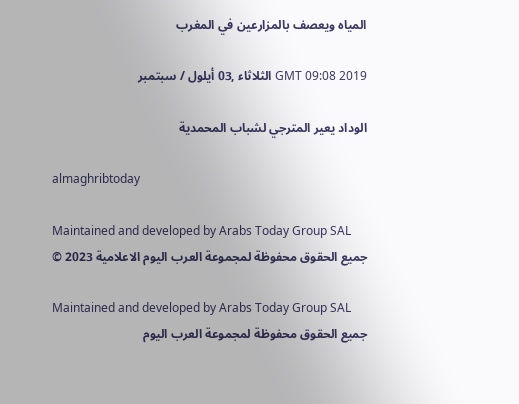المياه ويعصف بالمزارعين في المغرب

GMT 09:08 2019 الثلاثاء ,03 أيلول / سبتمبر

الوداد يعير المترجي لشباب المحمدية

almaghribtoday

Maintained and developed by Arabs Today Group SAL
جميع الحقوق محفوظة لمجموعة العرب اليوم الاعلامية 2023 ©

Maintained and developed by Arabs Today Group SAL
جميع الحقوق محفوظة لمجموعة العرب اليوم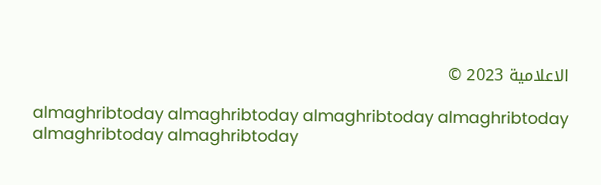الاعلامية 2023 ©

almaghribtoday almaghribtoday almaghribtoday almaghribtoday
almaghribtoday almaghribtoday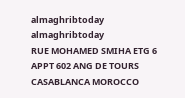almaghribtoday
almaghribtoday
RUE MOHAMED SMIHA ETG 6 APPT 602 ANG DE TOURS CASABLANCA MOROCCO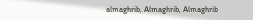almaghrib, Almaghrib, Almaghrib